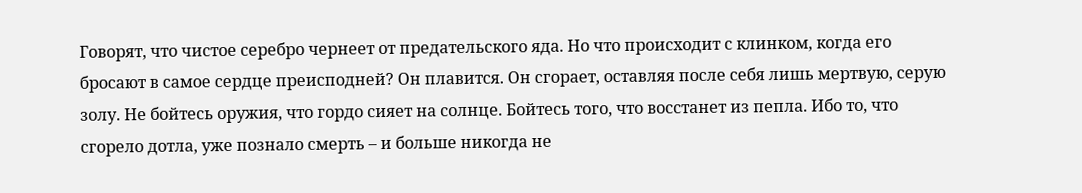Говорят, что чистое серебро чернеет от предательского яда. Но что происходит с клинком, когда его бросают в самое сердце преисподней? Он плавится. Он сгорает, оставляя после себя лишь мертвую, серую золу. Не бойтесь оружия, что гордо сияет на солнце. Бойтесь того, что восстанет из пепла. Ибо то, что сгорело дотла, уже познало смерть – и больше никогда не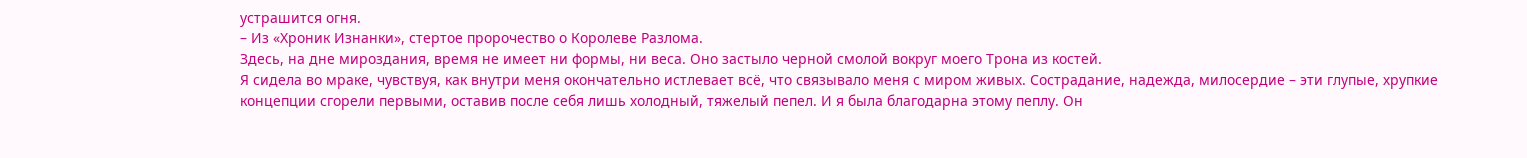устрашится огня.
– Из «Хроник Изнанки», стертое пророчество о Королеве Разлома.
Здесь, на дне мироздания, время не имеет ни формы, ни веса. Оно застыло черной смолой вокруг моего Трона из костей.
Я сидела во мраке, чувствуя, как внутри меня окончательно истлевает всё, что связывало меня с миром живых. Сострадание, надежда, милосердие – эти глупые, хрупкие концепции сгорели первыми, оставив после себя лишь холодный, тяжелый пепел. И я была благодарна этому пеплу. Он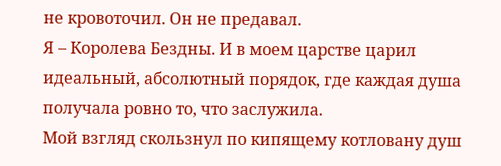не кровоточил. Он не предавал.
Я – Королева Бездны. И в моем царстве царил идеальный, абсолютный порядок, где каждая душа получала ровно то, что заслужила.
Мой взгляд скользнул по кипящему котловану душ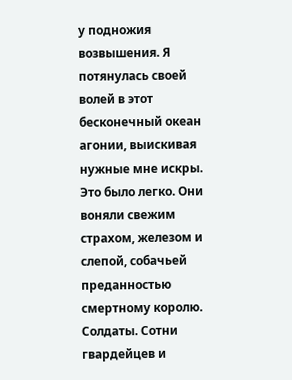у подножия возвышения. Я потянулась своей волей в этот бесконечный океан агонии, выискивая нужные мне искры. Это было легко. Они воняли свежим страхом, железом и слепой, собачьей преданностью смертному королю.
Солдаты. Сотни гвардейцев и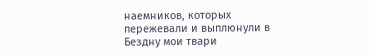наемников, которых пережевали и выплюнули в Бездну мои твари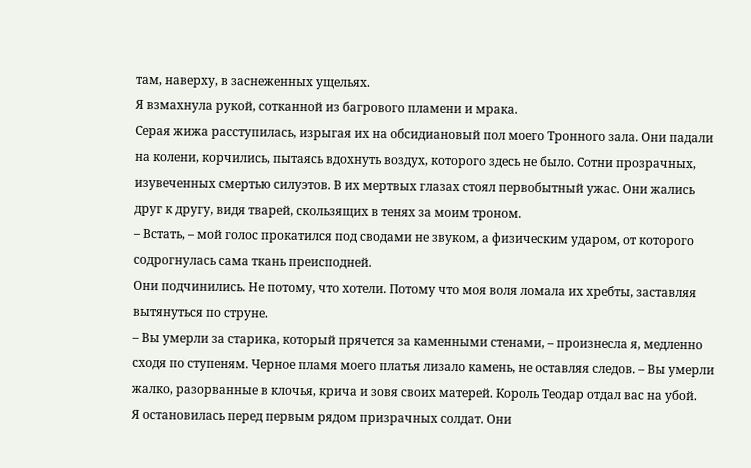там, наверху, в заснеженных ущельях.
Я взмахнула рукой, сотканной из багрового пламени и мрака.
Серая жижа расступилась, изрыгая их на обсидиановый пол моего Тронного зала. Они падали на колени, корчились, пытаясь вдохнуть воздух, которого здесь не было. Сотни прозрачных, изувеченных смертью силуэтов. В их мертвых глазах стоял первобытный ужас. Они жались друг к другу, видя тварей, скользящих в тенях за моим троном.
– Встать, – мой голос прокатился под сводами не звуком, а физическим ударом, от которого содрогнулась сама ткань преисподней.
Они подчинились. Не потому, что хотели. Потому что моя воля ломала их хребты, заставляя вытянуться по струне.
– Вы умерли за старика, который прячется за каменными стенами, – произнесла я, медленно сходя по ступеням. Черное пламя моего платья лизало камень, не оставляя следов. – Вы умерли жалко, разорванные в клочья, крича и зовя своих матерей. Король Теодар отдал вас на убой.
Я остановилась перед первым рядом призрачных солдат. Они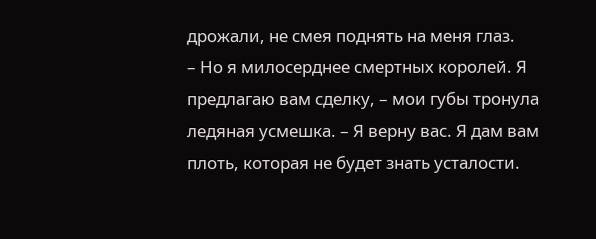дрожали, не смея поднять на меня глаз.
– Но я милосерднее смертных королей. Я предлагаю вам сделку, – мои губы тронула ледяная усмешка. – Я верну вас. Я дам вам плоть, которая не будет знать усталости.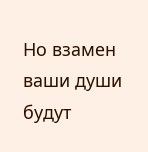Но взамен ваши души будут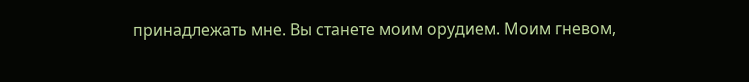принадлежать мне. Вы станете моим орудием. Моим гневом,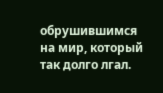обрушившимся на мир, который так долго лгал.